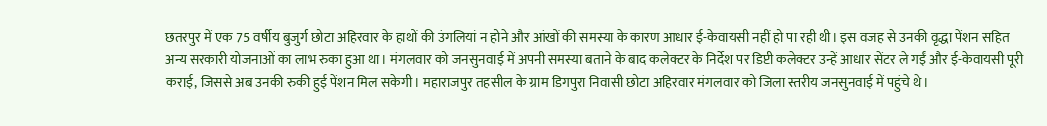छतरपुर में एक 75 वर्षीय बुजुर्ग छोटा अहिरवार के हाथों की उंगलियां न होने और आंखों की समस्या के कारण आधार ई-केवायसी नहीं हो पा रही थी। इस वजह से उनकी वृद्धा पेंशन सहित अन्य सरकारी योजनाओं का लाभ रुका हुआ था। मंगलवार को जनसुनवाई में अपनी समस्या बताने के बाद कलेक्टर के निर्देश पर डिप्टी कलेक्टर उन्हें आधार सेंटर ले गईं और ई-केवायसी पूरी कराई, जिससे अब उनकी रुकी हुई पेंशन मिल सकेगी। महाराजपुर तहसील के ग्राम डिगपुरा निवासी छोटा अहिरवार मंगलवार को जिला स्तरीय जनसुनवाई में पहुंचे थे।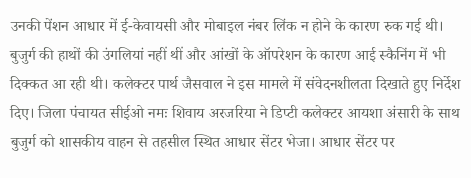उनकी पेंशन आधार में ई-केवायसी और मोबाइल नंबर लिंक न होने के कारण रुक गई थी। बुजुर्ग की हाथों की उंगलियां नहीं थीं और आंखों के ऑपरेशन के कारण आई स्कैनिंग में भी दिक्कत आ रही थी। कलेक्टर पार्थ जैसवाल ने इस मामले में संवेदनशीलता दिखाते हुए निर्देश दिए। जिला पंचायत सीईओ नमः शिवाय अरजरिया ने डिप्टी कलेक्टर आयशा अंसारी के साथ बुजुर्ग को शासकीय वाहन से तहसील स्थित आधार सेंटर भेजा। आधार सेंटर पर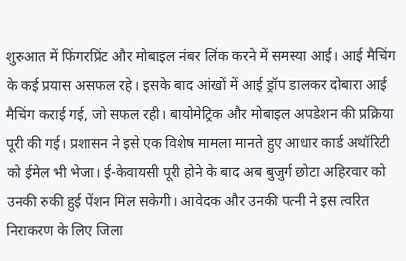शुरुआत में फिंगरप्रिंट और मोबाइल नंबर लिंक करने में समस्या आई। आई मैचिंग के कई प्रयास असफल रहे। इसके बाद आंखों में आई ड्रॉप डालकर दोबारा आई मैचिंग कराई गई, जो सफल रही। बायोमेट्रिक और मोबाइल अपडेशन की प्रक्रिया पूरी की गई। प्रशासन ने इसे एक विशेष मामला मानते हुए आधार कार्ड अथॉरिटी को ईमेल भी भेजा। ई-केवायसी पूरी होने के बाद अब बुजुर्ग छोटा अहिरवार को उनकी रुकी हुई पेंशन मिल सकेगी। आवेदक और उनकी पत्नी ने इस त्वरित निराकरण के लिए जिला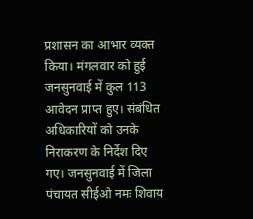प्रशासन का आभार व्यक्त किया। मंगलवार को हुई जनसुनवाई में कुल 113 आवेदन प्राप्त हुए। संबंधित अधिकारियों को उनके निराकरण के निर्देश दिए गए। जनसुनवाई में जिला पंचायत सीईओ नमः शिवाय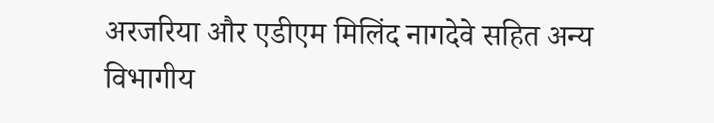अरजरिया और एडीएम मिलिंद नागदेवे सहित अन्य विभागीय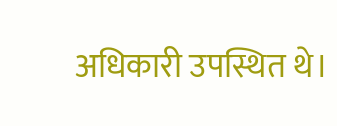अधिकारी उपस्थित थे।